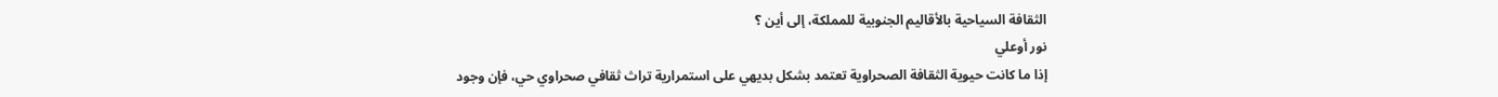الثقافة السياحية بالأقاليم الجنوبية للمملكة، إلى أين ؟
نور أوعلي
إذا ما كانت حيوية الثقافة الصحراوية تعتمد بشكل بديهي على استمرارية تراث ثقافي صحراوي حي، فإن وجود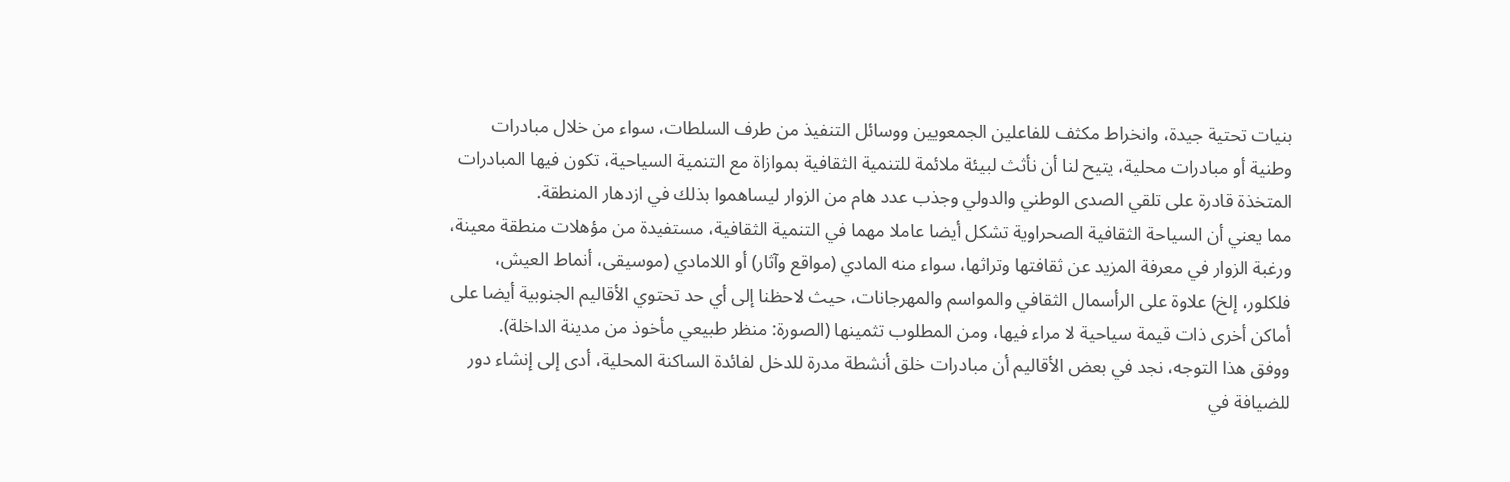بنيات تحتية جيدة، وانخراط مكثف للفاعلين الجمعويين ووسائل التنفيذ من طرف السلطات، سواء من خلال مبادرات وطنية أو مبادرات محلية، يتيح لنا أن نأثث لبيئة ملائمة للتنمية الثقافية بموازاة مع التنمية السياحية، تكون فيها المبادرات المتخذة قادرة على تلقي الصدى الوطني والدولي وجذب عدد هام من الزوار ليساهموا بذلك في ازدهار المنطقة.
مما يعني أن السياحة الثقافية الصحراوية تشكل أيضا عاملا مهما في التنمية الثقافية، مستفيدة من مؤهلات منطقة معينة، ورغبة الزوار في معرفة المزيد عن ثقافتها وتراثها، سواء منه المادي (مواقع وآثار) أو اللامادي (موسيقى، أنماط العيش، فلكلور، إلخ) علاوة على الرأسمال الثقافي والمواسم والمهرجانات، حيث لاحظنا إلى أي حد تحتوي الأقاليم الجنوبية أيضا على أماكن أخرى ذات قيمة سياحية لا مراء فيها، ومن المطلوب تثمينها (الصورة: منظر طبيعي مأخوذ من مدينة الداخلة).
ووفق هذا التوجه، نجد في بعض الأقاليم أن مبادرات خلق أنشطة مدرة للدخل لفائدة الساكنة المحلية، أدى إلى إنشاء دور للضيافة في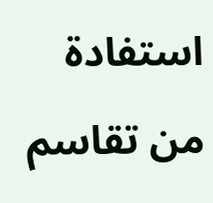استفادة من تقاسم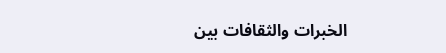الخبرات والثقافات بين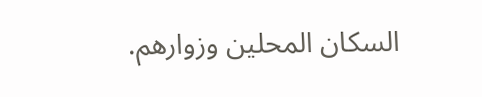السكان المحلين وزوارهم.